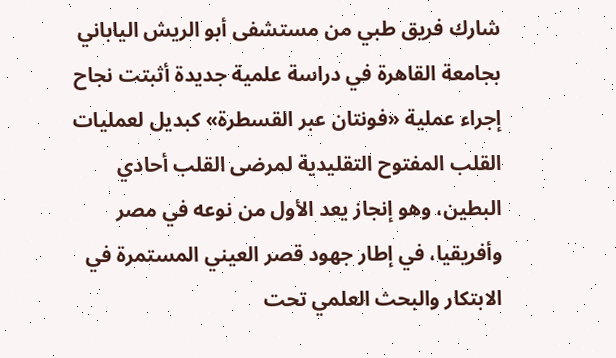شارك فريق طبي من مستشفى أبو الريش الياباني بجامعة القاهرة في دراسة علمية جديدة أثبتت نجاح إجراء عملية «فونتان عبر القسطرة» كبديل لعمليات القلب المفتوح التقليدية لمرضى القلب أحادي البطين، وهو إنجاز يعد الأول من نوعه في مصر وأفريقيا، في إطار جهود قصر العيني المستمرة في الابتكار والبحث العلمي تحت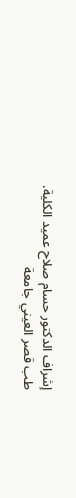إشراف الدكتور حسام صلاح عميد الكلية.
طب قصر العيني جامعة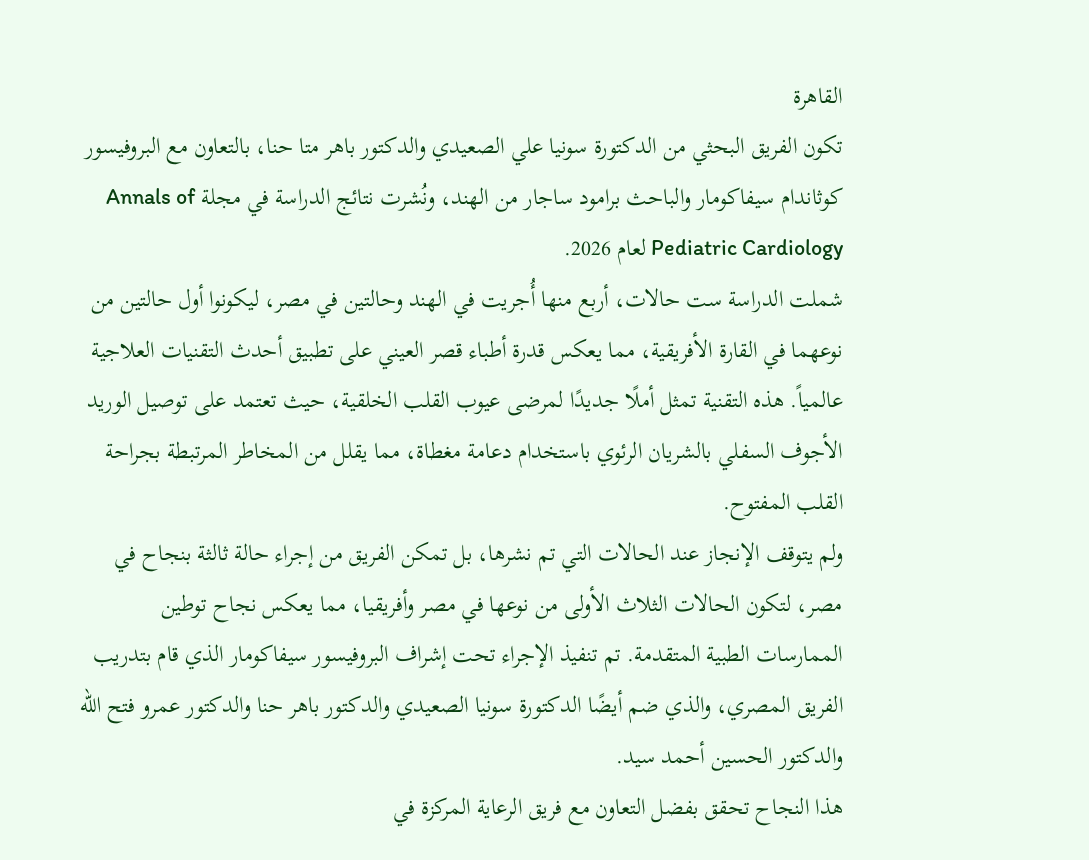القاهرة
تكون الفريق البحثي من الدكتورة سونيا علي الصعيدي والدكتور باهر متا حنا، بالتعاون مع البروفيسور كوثاندام سيفاكومار والباحث برامود ساجار من الهند، ونُشرت نتائج الدراسة في مجلة Annals of Pediatric Cardiology لعام 2026.
شملت الدراسة ست حالات، أربع منها أُجريت في الهند وحالتين في مصر، ليكونوا أول حالتين من نوعهما في القارة الأفريقية، مما يعكس قدرة أطباء قصر العيني على تطبيق أحدث التقنيات العلاجية عالمياً. هذه التقنية تمثل أملًا جديدًا لمرضى عيوب القلب الخلقية، حيث تعتمد على توصيل الوريد الأجوف السفلي بالشريان الرئوي باستخدام دعامة مغطاة، مما يقلل من المخاطر المرتبطة بجراحة القلب المفتوح.
ولم يتوقف الإنجاز عند الحالات التي تم نشرها، بل تمكن الفريق من إجراء حالة ثالثة بنجاح في مصر، لتكون الحالات الثلاث الأولى من نوعها في مصر وأفريقيا، مما يعكس نجاح توطين الممارسات الطبية المتقدمة. تم تنفيذ الإجراء تحت إشراف البروفيسور سيفاكومار الذي قام بتدريب الفريق المصري، والذي ضم أيضًا الدكتورة سونيا الصعيدي والدكتور باهر حنا والدكتور عمرو فتح الله والدكتور الحسين أحمد سيد.
هذا النجاح تحقق بفضل التعاون مع فريق الرعاية المركزة في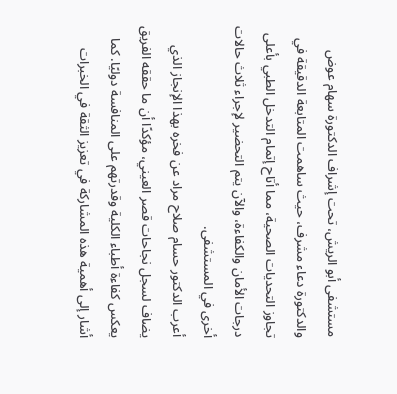مستشفى أبو الريش، تحت إشراف الدكتورة سهام عوض والدكتورة دعاء مشرف، حيث ساهمت المتابعة الدقيقة في تجاوز التحديات الصحية، مما أتاح إتمام التدخل الطبي بأعلى درجات الأمان والكفاءة، والآن يتم التحضير لإجراء ثلاث حالات أخرى في المستشفى.
أعرب الدكتور حسام صلاح مراد عن فخره بهذا الإنجاز الذي يضاف لسجل نجاحات قصر العيني، مؤكدًا أن ما حققه الفريق يعكس كفاءة أطباء الكلية وقدرتهم على المنافسة دوليًا. كما أشار إلى أهمية هذه المشاركة في تعزيز الثقة في الخبرات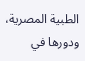الطبية المصرية، ودورها في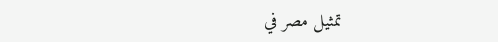تمثيل مصر في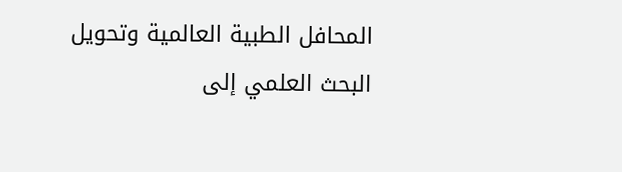المحافل الطبية العالمية وتحويل البحث العلمي إلى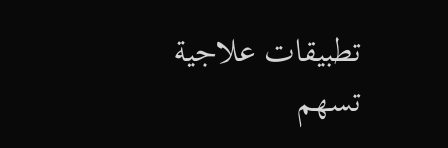تطبيقات علاجية تسهم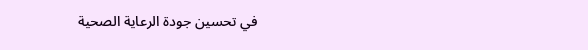في تحسين جودة الرعاية الصحية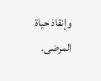وإنقاذ حياة المرضى.